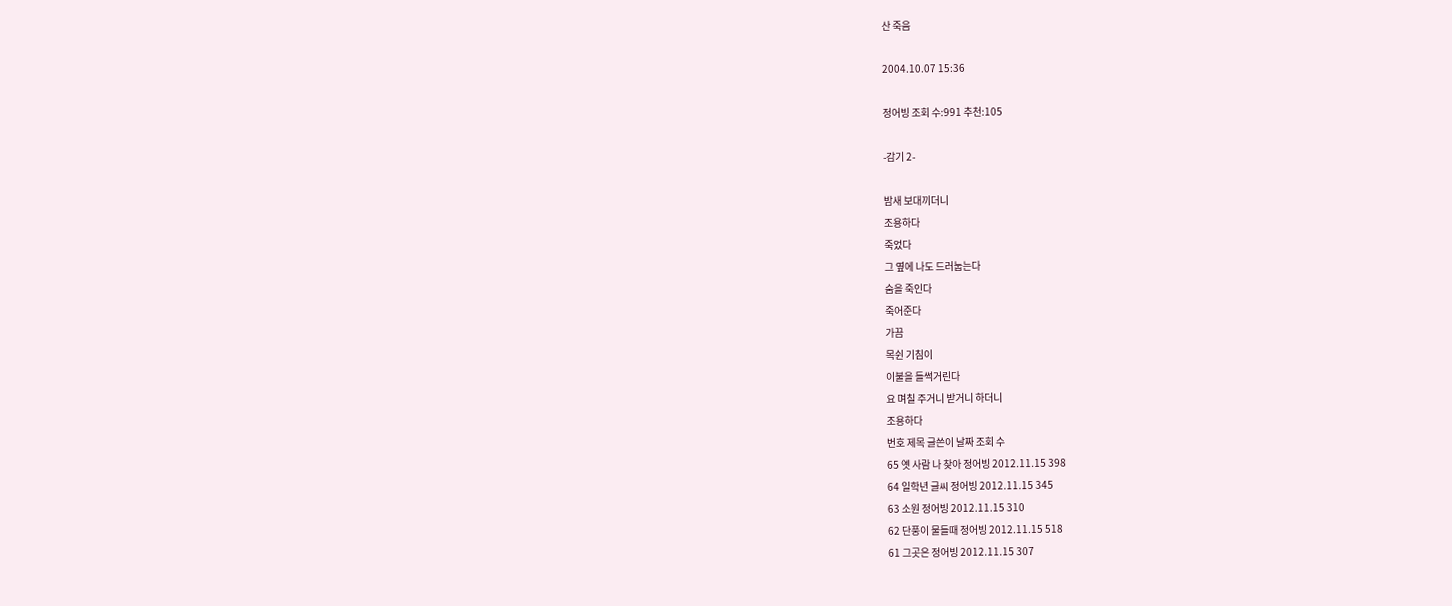산 죽음

2004.10.07 15:36

정어빙 조회 수:991 추천:105

-감기 2-

밤새 보대끼더니
조용하다
죽었다
그 옆에 나도 드러눕는다
숨을 죽인다
죽어준다
가끔
목쉰 기침이
이불을 들썩거린다
요 며칠 주거니 받거니 하더니
조용하다
번호 제목 글쓴이 날짜 조회 수
65 옛 사람 나 찾아 정어빙 2012.11.15 398
64 일학년 글씨 정어빙 2012.11.15 345
63 소원 정어빙 2012.11.15 310
62 단풍이 물들때 정어빙 2012.11.15 518
61 그곳은 정어빙 2012.11.15 307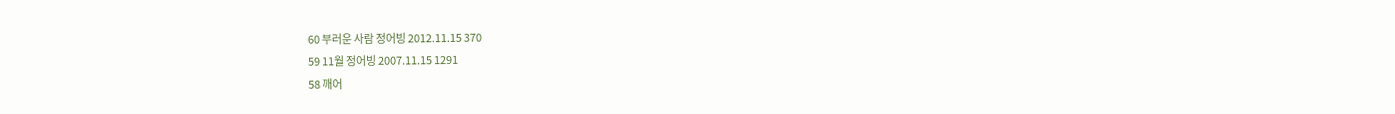60 부러운 사람 정어빙 2012.11.15 370
59 11월 정어빙 2007.11.15 1291
58 깨어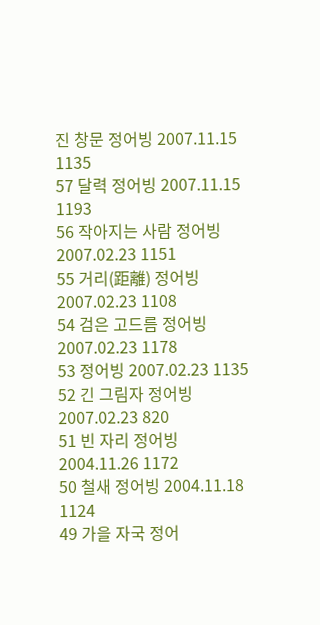진 창문 정어빙 2007.11.15 1135
57 달력 정어빙 2007.11.15 1193
56 작아지는 사람 정어빙 2007.02.23 1151
55 거리(距離) 정어빙 2007.02.23 1108
54 검은 고드름 정어빙 2007.02.23 1178
53 정어빙 2007.02.23 1135
52 긴 그림자 정어빙 2007.02.23 820
51 빈 자리 정어빙 2004.11.26 1172
50 철새 정어빙 2004.11.18 1124
49 가을 자국 정어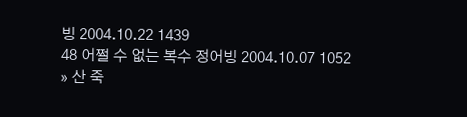빙 2004.10.22 1439
48 어쩔 수 없는 복수 정어빙 2004.10.07 1052
» 산 죽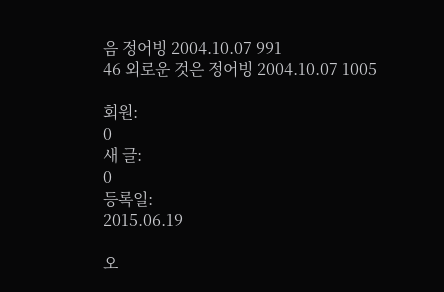음 정어빙 2004.10.07 991
46 외로운 것은 정어빙 2004.10.07 1005

회원:
0
새 글:
0
등록일:
2015.06.19

오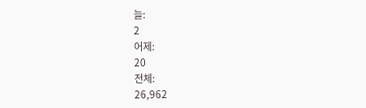늘:
2
어제:
20
전체:
26,962